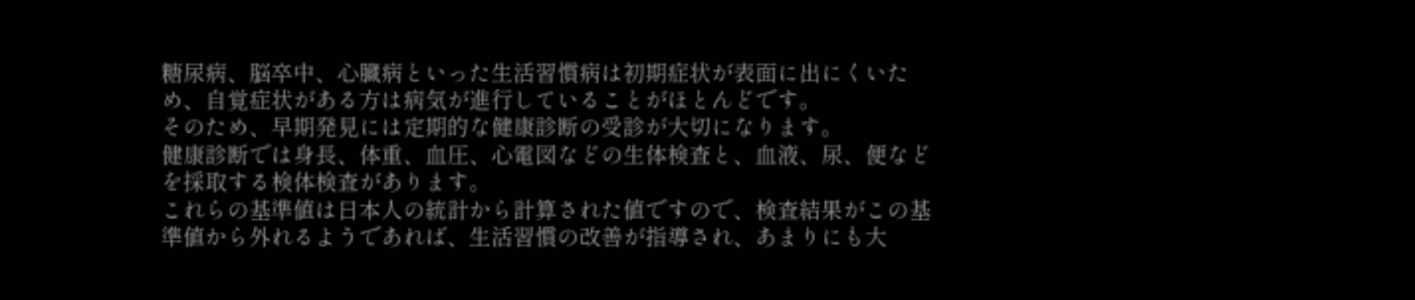糖尿病、脳卒中、心臓病といった生活習慣病は初期症状が表面に出にくいため、自覚症状がある方は病気が進行していることがほとんどです。
そのため、早期発見には定期的な健康診断の受診が大切になります。
健康診断では身長、体重、血圧、心電図などの生体検査と、血液、尿、便などを採取する検体検査があります。
これらの基準値は日本人の統計から計算された値ですので、検査結果がこの基準値から外れるようであれば、生活習慣の改善が指導され、あまりにも大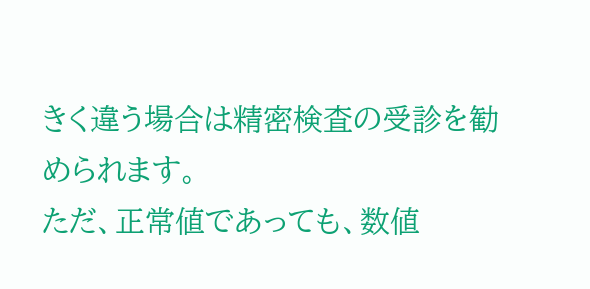きく違う場合は精密検査の受診を勧められます。
ただ、正常値であっても、数値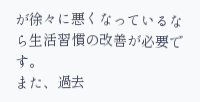が徐々に悪くなっているなら生活習慣の改善が必要です。
また、過去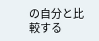の自分と比較する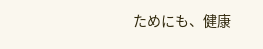ためにも、健康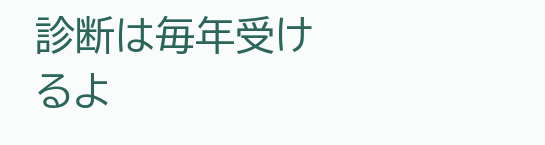診断は毎年受けるよ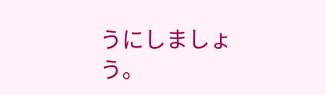うにしましょう。